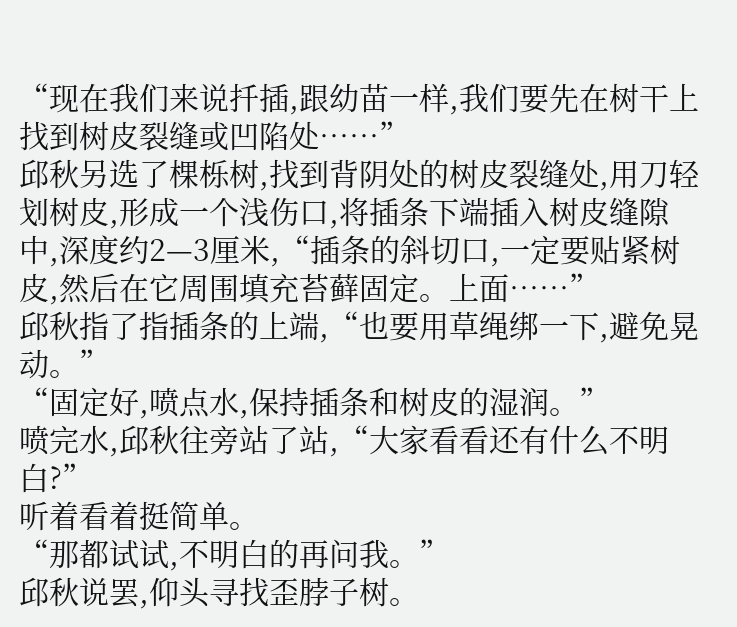“现在我们来说扦插,跟幼苗一样,我们要先在树干上找到树皮裂缝或凹陷处……”
邱秋另选了棵栎树,找到背阴处的树皮裂缝处,用刀轻划树皮,形成一个浅伤口,将插条下端插入树皮缝隙中,深度约2—3厘米,“插条的斜切口,一定要贴紧树皮,然后在它周围填充苔藓固定。上面……”
邱秋指了指插条的上端,“也要用草绳绑一下,避免晃动。”
“固定好,喷点水,保持插条和树皮的湿润。”
喷完水,邱秋往旁站了站,“大家看看还有什么不明白?”
听着看着挺简单。
“那都试试,不明白的再问我。”
邱秋说罢,仰头寻找歪脖子树。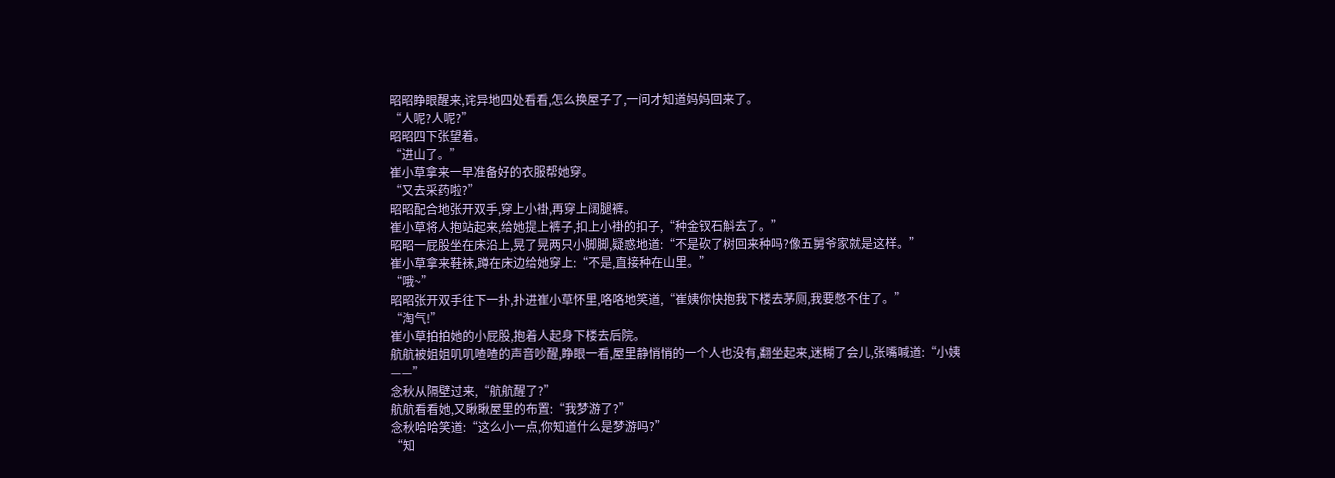昭昭睁眼醒来,诧异地四处看看,怎么换屋子了,一问才知道妈妈回来了。
“人呢?人呢?”
昭昭四下张望着。
“进山了。”
崔小草拿来一早准备好的衣服帮她穿。
“又去采药啦?”
昭昭配合地张开双手,穿上小褂,再穿上阔腿裤。
崔小草将人抱站起来,给她提上裤子,扣上小褂的扣子,“种金钗石斛去了。”
昭昭一屁股坐在床沿上,晃了晃两只小脚脚,疑惑地道:“不是砍了树回来种吗?像五舅爷家就是这样。”
崔小草拿来鞋袜,蹲在床边给她穿上:“不是,直接种在山里。”
“哦~”
昭昭张开双手往下一扑,扑进崔小草怀里,咯咯地笑道,“崔姨你快抱我下楼去茅厕,我要憋不住了。”
“淘气!”
崔小草拍拍她的小屁股,抱着人起身下楼去后院。
航航被姐姐叽叽喳喳的声音吵醒,睁眼一看,屋里静悄悄的一个人也没有,翻坐起来,迷糊了会儿,张嘴喊道:“小姨——”
念秋从隔壁过来,“航航醒了?”
航航看看她,又瞅瞅屋里的布置:“我梦游了?”
念秋哈哈笑道:“这么小一点,你知道什么是梦游吗?”
“知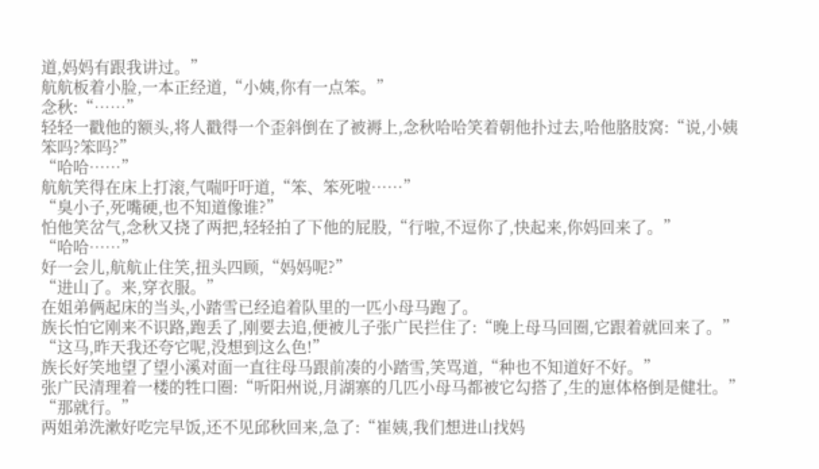道,妈妈有跟我讲过。”
航航板着小脸,一本正经道,“小姨,你有一点笨。”
念秋:“……”
轻轻一戳他的额头,将人戳得一个歪斜倒在了被褥上,念秋哈哈笑着朝他扑过去,哈他胳肢窝:“说,小姨笨吗?笨吗?”
“哈哈……”
航航笑得在床上打滚,气喘吁吁道,“笨、笨死啦……”
“臭小子,死嘴硬,也不知道像谁?”
怕他笑岔气,念秋又挠了两把,轻轻拍了下他的屁股,“行啦,不逗你了,快起来,你妈回来了。”
“哈哈……”
好一会儿,航航止住笑,扭头四顾,“妈妈呢?”
“进山了。来,穿衣服。”
在姐弟俩起床的当头,小踏雪已经追着队里的一匹小母马跑了。
族长怕它刚来不识路,跑丢了,刚要去追,便被儿子张广民拦住了:“晚上母马回圈,它跟着就回来了。”
“这马,昨天我还夸它呢,没想到这么色!”
族长好笑地望了望小溪对面一直往母马跟前凑的小踏雪,笑骂道,“种也不知道好不好。”
张广民清理着一楼的牲口圈:“听阳州说,月湖寨的几匹小母马都被它勾搭了,生的崽体格倒是健壮。”
“那就行。”
两姐弟洗漱好吃完早饭,还不见邱秋回来,急了:“崔姨,我们想进山找妈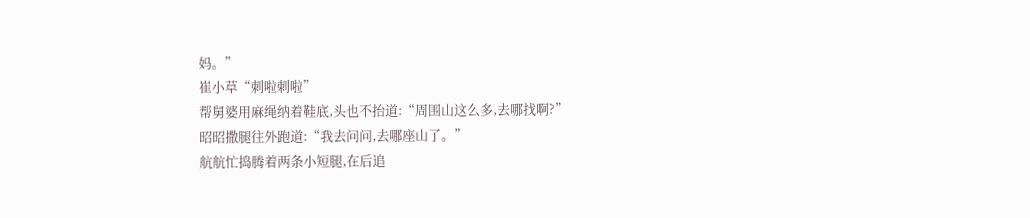妈。”
崔小草“刺啦刺啦”
帮舅婆用麻绳纳着鞋底,头也不抬道:“周围山这么多,去哪找啊?”
昭昭撒腿往外跑道:“我去问问,去哪座山了。”
航航忙捣腾着两条小短腿,在后追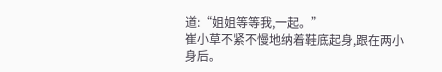道:“姐姐等等我,一起。”
崔小草不紧不慢地纳着鞋底起身,跟在两小身后。